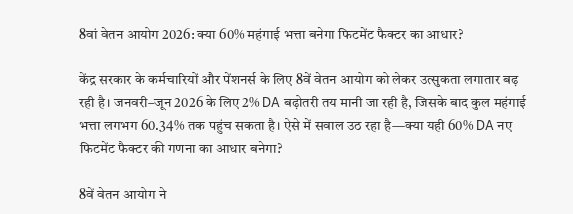8वां वेतन आयोग 2026: क्या 60% महंगाई भत्ता बनेगा फिटमेंट फैक्टर का आधार?

केंद्र सरकार के कर्मचारियों और पेंशनर्स के लिए 8वें वेतन आयोग को लेकर उत्सुकता लगातार बढ़ रही है। जनवरी–जून 2026 के लिए 2% DA बढ़ोतरी तय मानी जा रही है, जिसके बाद कुल महंगाई भत्ता लगभग 60.34% तक पहुंच सकता है। ऐसे में सवाल उठ रहा है—क्या यही 60% DA नए फिटमेंट फैक्टर की गणना का आधार बनेगा?

8वें वेतन आयोग ने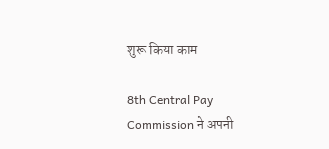शुरू किया काम

8th Central Pay Commission ने अपनी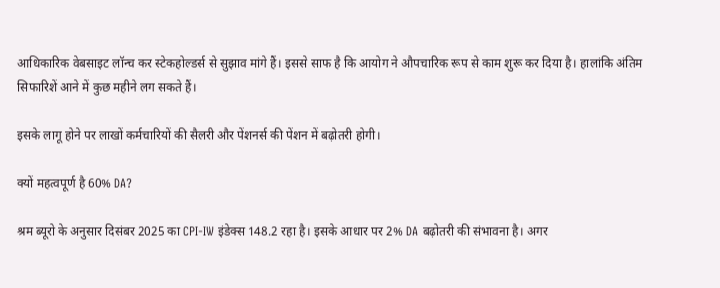आधिकारिक वेबसाइट लॉन्च कर स्टेकहोल्डर्स से सुझाव मांगे हैं। इससे साफ है कि आयोग ने औपचारिक रूप से काम शुरू कर दिया है। हालांकि अंतिम सिफारिशें आने में कुछ महीने लग सकते हैं।

इसके लागू होने पर लाखों कर्मचारियों की सैलरी और पेंशनर्स की पेंशन में बढ़ोतरी होगी।

क्यों महत्वपूर्ण है 60% DA?

श्रम ब्यूरो के अनुसार दिसंबर 2025 का CPI-IW इंडेक्स 148.2 रहा है। इसके आधार पर 2% DA बढ़ोतरी की संभावना है। अगर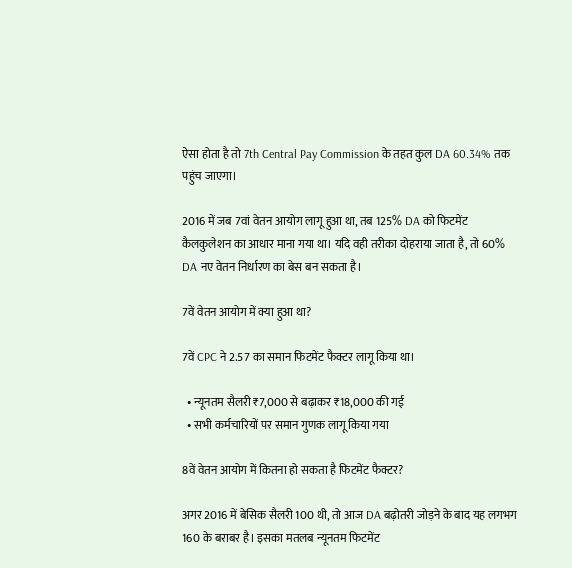ऐसा होता है तो 7th Central Pay Commission के तहत कुल DA 60.34% तक पहुंच जाएगा।

2016 में जब 7वां वेतन आयोग लागू हुआ था, तब 125% DA को फिटमेंट कैलकुलेशन का आधार माना गया था। यदि वही तरीका दोहराया जाता है, तो 60% DA नए वेतन निर्धारण का बेस बन सकता है।

7वें वेतन आयोग में क्या हुआ था?

7वें CPC ने 2.57 का समान फिटमेंट फैक्टर लागू किया था।

  • न्यूनतम सैलरी ₹7,000 से बढ़ाकर ₹18,000 की गई
  • सभी कर्मचारियों पर समान गुणक लागू किया गया

8वें वेतन आयोग में कितना हो सकता है फिटमेंट फैक्टर?

अगर 2016 में बेसिक सैलरी 100 थी, तो आज DA बढ़ोतरी जोड़ने के बाद यह लगभग 160 के बराबर है। इसका मतलब न्यूनतम फिटमेंट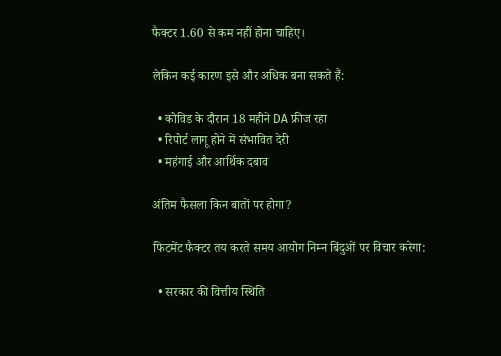फैक्टर 1.60 से कम नहीं होना चाहिए।

लेकिन कई कारण इसे और अधिक बना सकते हैं:

  • कोविड के दौरान 18 महीने DA फ्रीज रहा
  • रिपोर्ट लागू होने में संभावित देरी
  • महंगाई और आर्थिक दबाव

अंतिम फैसला किन बातों पर होगा?

फिटमेंट फैक्टर तय करते समय आयोग निम्न बिंदुओं पर विचार करेगा:

  • सरकार की वित्तीय स्थिति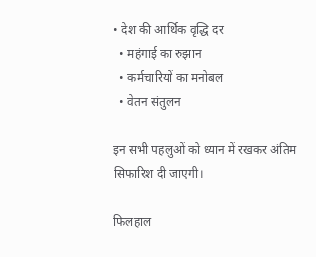• देश की आर्थिक वृद्धि दर
  • महंगाई का रुझान
  • कर्मचारियों का मनोबल
  • वेतन संतुलन

इन सभी पहलुओं को ध्यान में रखकर अंतिम सिफारिश दी जाएगी।

फिलहाल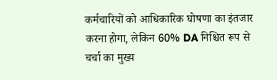कर्मचारियों को आधिकारिक घोषणा का इंतजार करना होगा, लेकिन 60% DA निश्चित रूप से चर्चा का मुख्य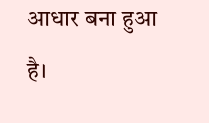आधार बना हुआ है।